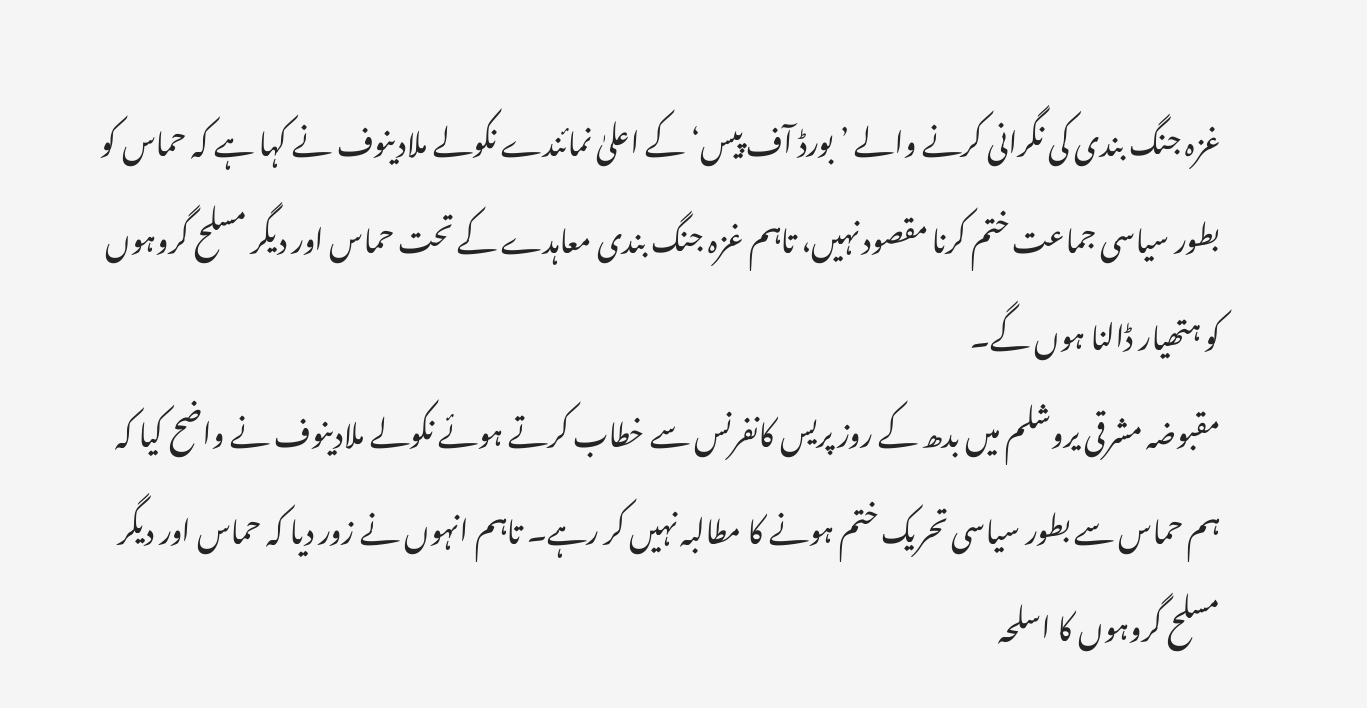غزہ جنگ بندی کی نگرانی کرنے والے ’بورڈ آف پیس‘ کے اعلیٰ نمائندے نکولے ملادینوف نے کہا ہے کہ حماس کو بطور سیاسی جماعت ختم کرنا مقصود نہیں، تاہم غزہ جنگ بندی معاہدے کے تحت حماس اور دیگر مسلح گروہوں کو ہتھیار ڈالنا ہوں گے۔
مقبوضہ مشرقی یروشلم میں بدھ کے روز پریس کانفرنس سے خطاب کرتے ہوئے نکولے ملادینوف نے واضح کیا کہ ہم حماس سے بطور سیاسی تحریک ختم ہونے کا مطالبہ نہیں کر رہے۔ تاہم انہوں نے زور دیا کہ حماس اور دیگر مسلح گروہوں کا اسلحہ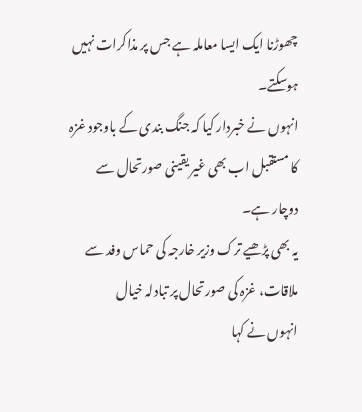چھوڑنا ایک ایسا معاملہ ہے جس پر مذاکرات نہیں ہوسکتے۔
انہوں نے خبردار کیا کہ جنگ بندی کے باوجود غزہ کا مستقبل اب بھی غیر یقینی صورتحال سے دوچار ہے۔
یہ بھی پڑھیے ترک وزیر خارجہ کی حماس وفد سے ملاقات، غزہ کی صورتحال پر تبادلہ خیال
انہوں نے کہا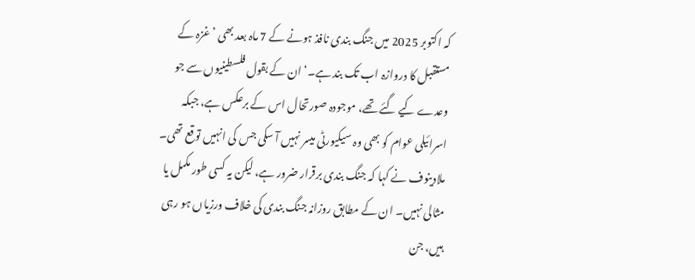کہ اکتوبر 2025 میں جنگ بندی نافذ ہونے کے 7 ماہ بعد بھی ’غزہ کے مستقبل کا دروازہ اب تک بند ہے۔‘ ان کے بقول فلسطینیوں سے جو وعدے کیے گئے تھے، موجودہ صورتحال اس کے برعکس ہے، جبکہ اسرائیلی عوام کو بھی وہ سیکیورٹی میسر نہیں آ سکی جس کی انہیں توقع تھی۔
ملادینوف نے کہا کہ جنگ بندی برقرار ضرور ہے، لیکن یہ کسی طور مکمل یا مثالی نہیں۔ ان کے مطابق روزانہ جنگ بندی کی خلاف ورزیاں ہو رہی ہیں، جن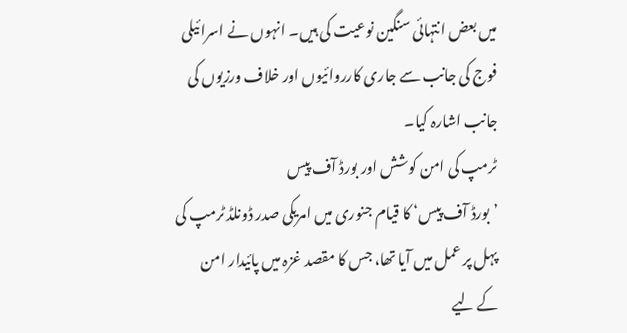میں بعض انتہائی سنگین نوعیت کی ہیں۔ انہوں نے اسرائیلی فوج کی جانب سے جاری کارروائیوں اور خلاف ورزیوں کی جانب اشارہ کیا۔
ٹرمپ کی امن کوشش اور بورڈ آف پیس
’بورڈ آف پیس‘ کا قیام جنوری میں امریکی صدر ڈونلڈ ٹرمپ کی پہل پر عمل میں آیا تھا، جس کا مقصد غزہ میں پائیدار امن کے لیے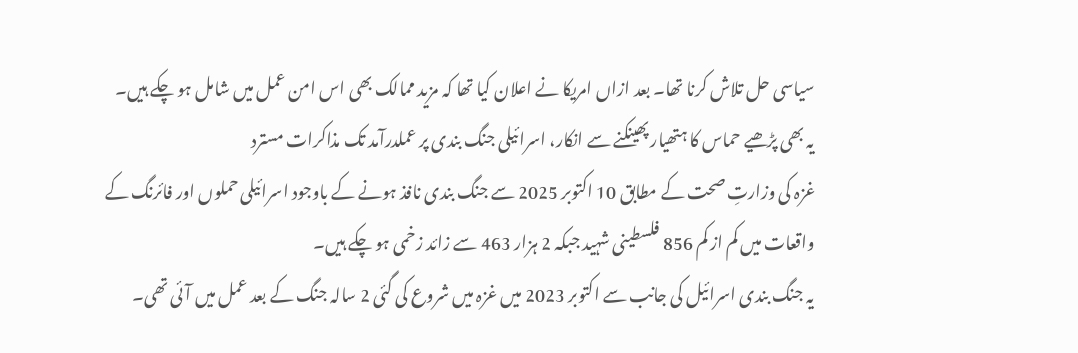سیاسی حل تلاش کرنا تھا۔ بعد ازاں امریکا نے اعلان کیا تھا کہ مزید ممالک بھی اس امن عمل میں شامل ہو چکے ہیں۔
یہ بھی پڑھیے حماس کا ہتھیار پھینکنے سے انکار، اسرائیلی جنگ بندی پر عملدرآمد تک مذاکرات مسترد
غزہ کی وزارتِ صحت کے مطابق 10 اکتوبر 2025 سے جنگ بندی نافذ ہونے کے باوجود اسرائیلی حملوں اور فائرنگ کے واقعات میں کم از کم 856 فلسطینی شہید جبکہ 2 ہزار 463 سے زائد زخمی ہو چکے ہیں۔
یہ جنگ بندی اسرائیل کی جانب سے اکتوبر 2023 میں غزہ میں شروع کی گئی 2 سالہ جنگ کے بعد عمل میں آئی تھی۔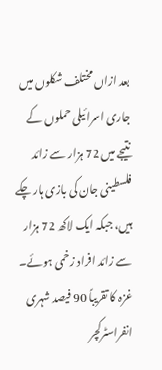بعد ازاں مختلف شکلوں میں جاری اسرائیلی حملوں کے نتیجے میں 72 ہزار سے زائد فلسطینی جان کی بازی ہار چکے ہیں، جبکہ ایک لاکھ 72 ہزار سے زائد افراد زخمی ہوئے۔ غزہ کا تقریباً 90 فیصد شہری انفراسٹرکچر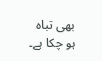بھی تباہ ہو چکا ہے۔